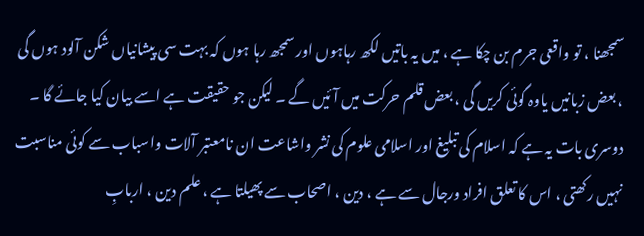سمجھنا ، تو واقعی جرم بن چکا ہے ، میں یہ باتیں لکھ رہاہوں اور سمجھ رہا ہوں کہ بہت سی پیشانیاں شکن آلود ہوں گی ، بعض زبانیں یاوہ گوئی کریں گی ، بعض قلم حرکت میں آئیں گے ۔ لیکن جو حقیقت ہے اسے بیان کیا جائے گا ۔
دوسری بات یہ ہے کہ اسلام کی تبلیغ اور اسلامی علوم کی نشر واشاعت ان نامعتبر آلات واسباب سے کوئی مناسبت نہیں رکھتی ، اس کا تعلق افراد ورجال سے ہے ، دین ، اصحاب سے پھیلتا ہے ، علم دین ، اربابِ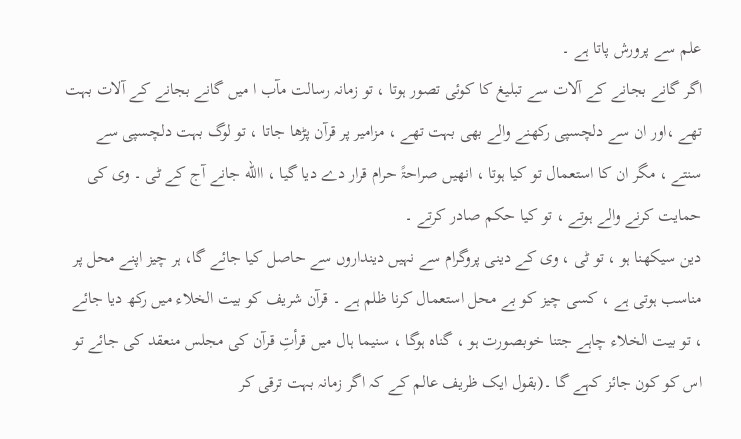علم سے پرورش پاتا ہے ۔
اگر گانے بجانے کے آلات سے تبلیغ کا کوئی تصور ہوتا ، تو زمانہ رسالت مآب ا میں گانے بجانے کے آلات بہت تھے ،اور ان سے دلچسپی رکھنے والے بھی بہت تھے ، مزامیر پر قرآن پڑھا جاتا ، تو لوگ بہت دلچسپی سے سنتے ، مگر ان کا استعمال تو کیا ہوتا ، انھیں صراحۃً حرام قرار دے دیا گیا ، االله جانے آج کے ٹی ۔ وی کی حمایت کرنے والے ہوتے ، تو کیا حکم صادر کرتے ۔
دین سیکھنا ہو ، تو ٹی ، وی کے دینی پروگرام سے نہیں دینداروں سے حاصل کیا جائے گا، ہر چیز اپنے محل پر مناسب ہوتی ہے ، کسی چیز کو بے محل استعمال کرنا ظلم ہے ۔ قرآن شریف کو بیت الخلاء میں رکھ دیا جائے ، تو بیت الخلاء چاہے جتنا خوبصورت ہو ، گناہ ہوگا ، سنیما ہال میں قرأتِ قرآن کی مجلس منعقد کی جائے تو اس کو کون جائز کہے گا ۔(بقول ایک ظریف عالم کے کہ اگر زمانہ بہت ترقی کر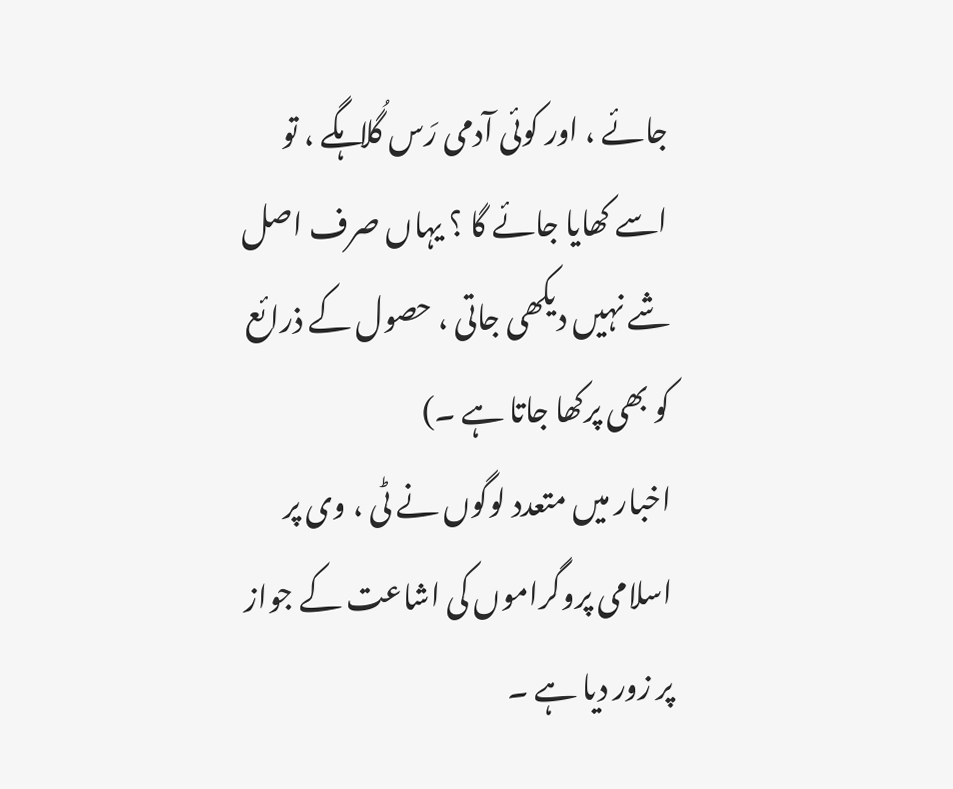جائے ، اور کوئی آدمی رَس گُلا ہگے ، تو اسے کھایا جائے گا ؟ یہاں صرف اصل شے نہیں دیکھی جاتی ، حصول کے ذرائع کو بھی پرکھا جاتا ہے ۔)
اخبار میں متعدد لوگوں نے ٹی ، وی پر اسلامی پروگراموں کی اشاعت کے جواز پر زور دیا ہے ۔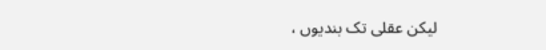لیکن عقلی تک بندیوں ،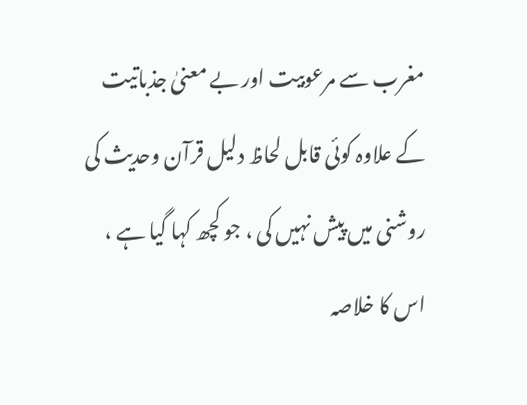مغرب سے مرعوبیت اور بے معنیٰ جذباتیت کے علاوہ کوئی قابل لحاظ دلیل قرآن وحدیث کی روشنی میں پیش نہیں کی ، جو کچھ کہا گیا ہے ، اس کا خلاصہ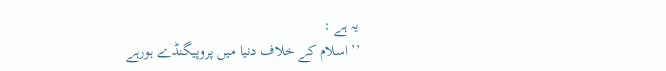یہ ہے :
’’ اسلام کے خلاف دنیا میں پروپیگنڈے ہورہے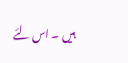ہیں ۔ اس لئے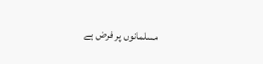مسلمانوں پر فرض ہے